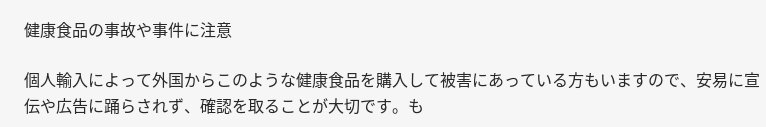健康食品の事故や事件に注意

個人輸入によって外国からこのような健康食品を購入して被害にあっている方もいますので、安易に宣伝や広告に踊らされず、確認を取ることが大切です。も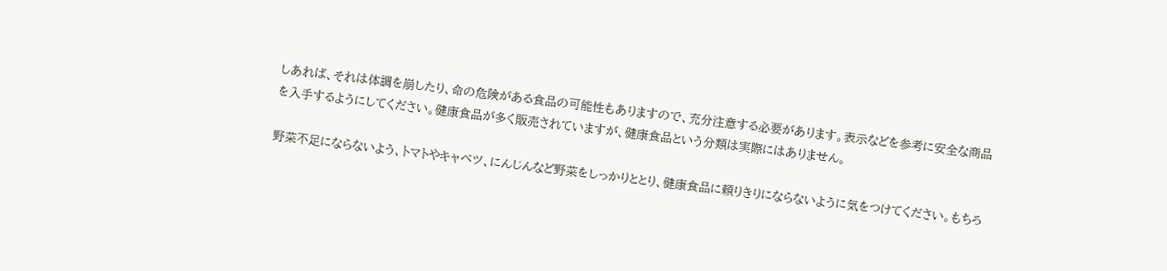しあれば、それは体調を崩したり、命の危険がある食品の可能性もありますので、充分注意する必要があります。表示などを参考に安全な商品を入手するようにしてください。健康食品が多く販売されていますが、健康食品という分類は実際にはありません。

野菜不足にならないよう、トマトやキャベツ、にんじんなど野菜をしっかりととり、健康食品に頼りきりにならないように気をつけてください。もちろ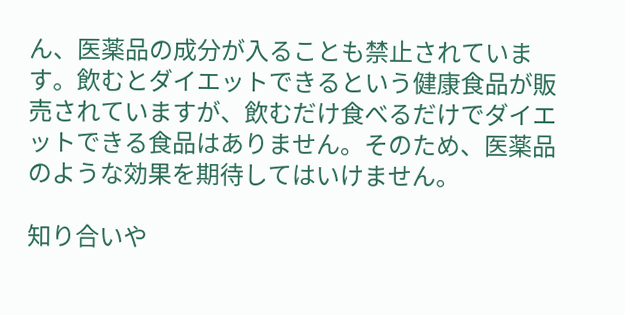ん、医薬品の成分が入ることも禁止されています。飲むとダイエットできるという健康食品が販売されていますが、飲むだけ食べるだけでダイエットできる食品はありません。そのため、医薬品のような効果を期待してはいけません。

知り合いや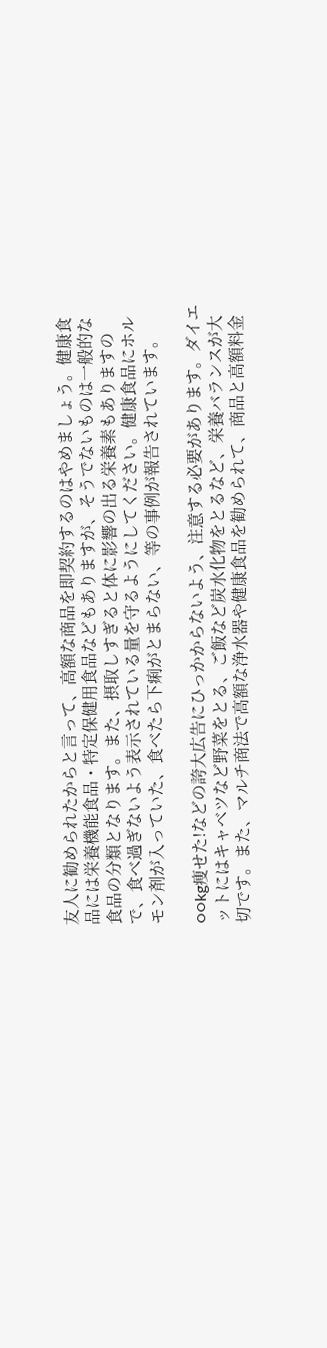友人に勧められたからと言って、高額な商品を即契約するのはやめましょう。健康食品には栄養機能食品・特定保健用食品などもありますが、そうでないものは一般的な食品の分類となります。また、摂取しすぎると体に影響の出る栄養素もありますので、食べ過ぎないよう表示されている量を守るようにしてください。健康食品にホルモン剤が入っていた、食べたら下痢がとまらない、等の事例が報告されています。

○○kg痩せた!などの誇大広告にひっかからないよう、注意する必要があります。ダイエットにはキャベツなど野菜をとる、ご飯など炭水化物をとるなど、栄養バランスが大切です。また、マルチ商法で高額な浄水器や健康食品を勧められて、商品と高額料金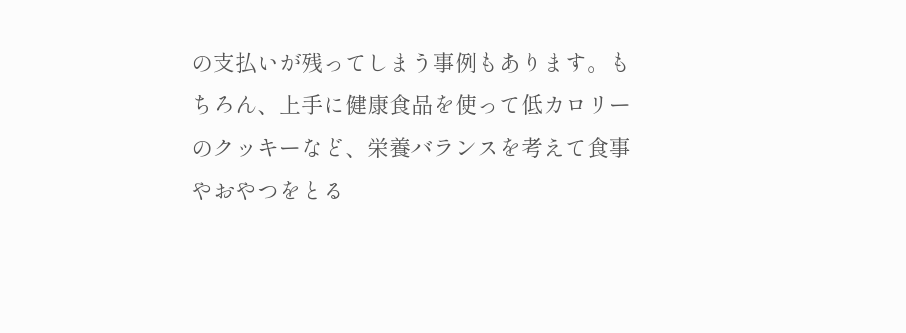の支払いが残ってしまう事例もあります。もちろん、上手に健康食品を使って低カロリーのクッキーなど、栄養バランスを考えて食事やおやつをとる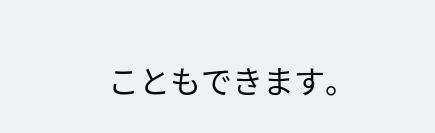こともできます。